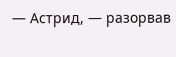— Астрид, — разорвав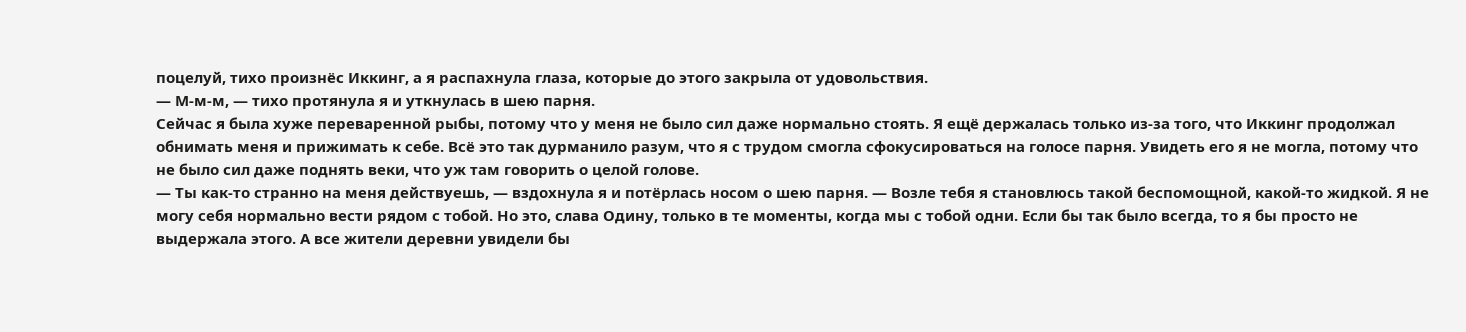поцелуй, тихо произнёс Иккинг, а я распахнула глаза, которые до этого закрыла от удовольствия.
— М-м-м, — тихо протянула я и уткнулась в шею парня.
Сейчас я была хуже переваренной рыбы, потому что у меня не было сил даже нормально стоять. Я ещё держалась только из-за того, что Иккинг продолжал обнимать меня и прижимать к себе. Всё это так дурманило разум, что я с трудом смогла сфокусироваться на голосе парня. Увидеть его я не могла, потому что не было сил даже поднять веки, что уж там говорить о целой голове.
— Ты как-то странно на меня действуешь, — вздохнула я и потёрлась носом о шею парня. — Возле тебя я становлюсь такой беспомощной, какой-то жидкой. Я не могу себя нормально вести рядом с тобой. Но это, слава Одину, только в те моменты, когда мы с тобой одни. Если бы так было всегда, то я бы просто не выдержала этого. А все жители деревни увидели бы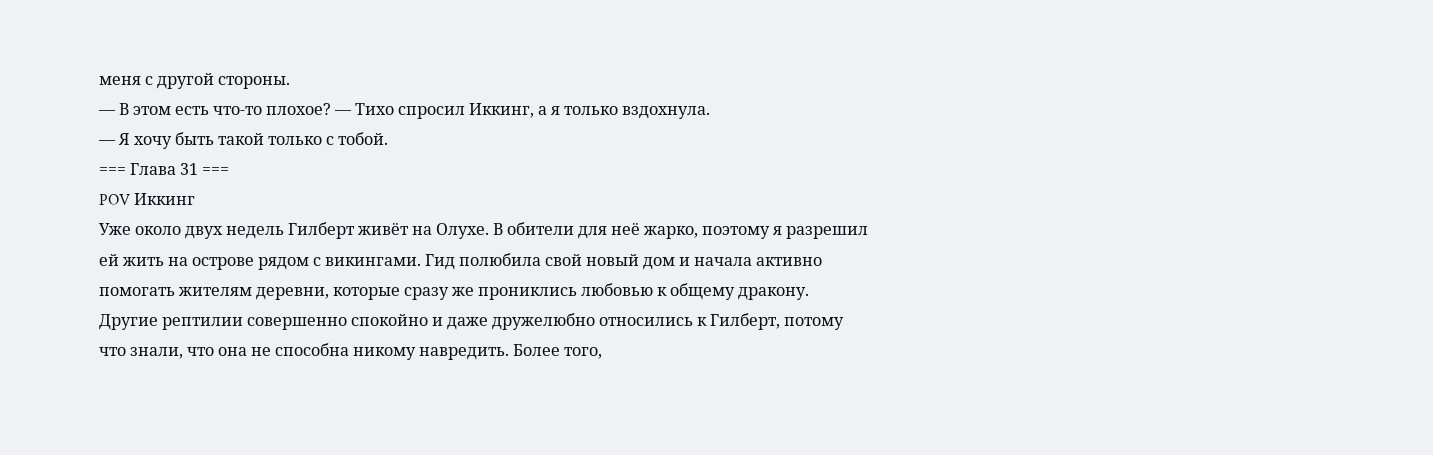меня с другой стороны.
— В этом есть что-то плохое? — Тихо спросил Иккинг, а я только вздохнула.
— Я хочу быть такой только с тобой.
=== Глава 31 ===
POV Иккинг
Уже около двух недель Гилберт живёт на Олухе. В обители для неё жарко, поэтому я разрешил ей жить на острове рядом с викингами. Гид полюбила свой новый дом и начала активно помогать жителям деревни, которые сразу же прониклись любовью к общему дракону.
Другие рептилии совершенно спокойно и даже дружелюбно относились к Гилберт, потому что знали, что она не способна никому навредить. Более того,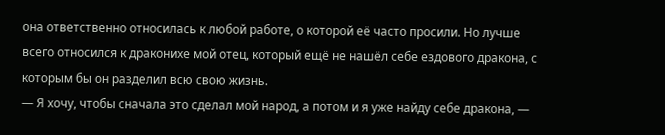она ответственно относилась к любой работе, о которой её часто просили. Но лучше всего относился к драконихе мой отец, который ещё не нашёл себе ездового дракона, с которым бы он разделил всю свою жизнь.
— Я хочу, чтобы сначала это сделал мой народ, а потом и я уже найду себе дракона, —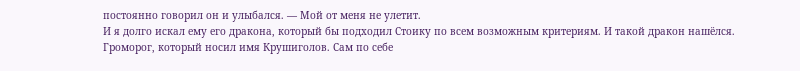постоянно говорил он и улыбался. — Мой от меня не улетит.
И я долго искал ему его дракона, который бы подходил Стоику по всем возможным критериям. И такой дракон нашёлся. Громорог, который носил имя Крушиголов. Сам по себе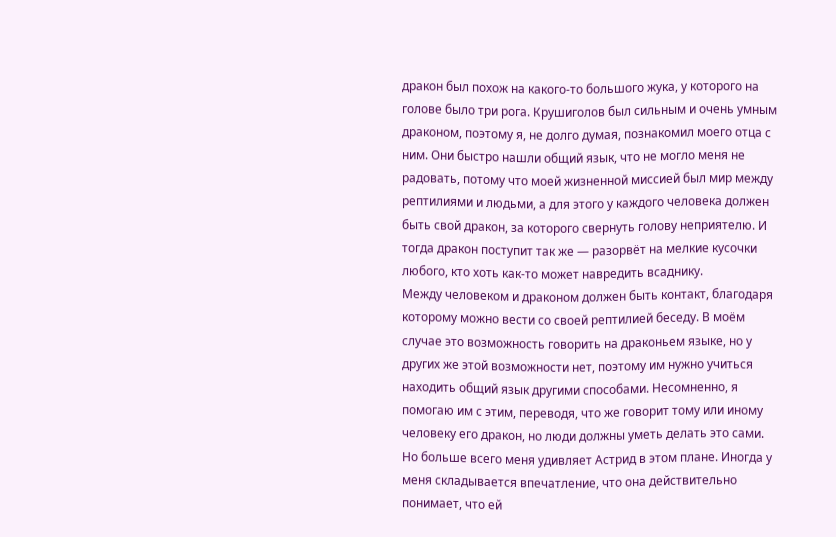дракон был похож на какого-то большого жука, у которого на голове было три рога. Крушиголов был сильным и очень умным драконом, поэтому я, не долго думая, познакомил моего отца с ним. Они быстро нашли общий язык, что не могло меня не радовать, потому что моей жизненной миссией был мир между рептилиями и людьми, а для этого у каждого человека должен быть свой дракон, за которого свернуть голову неприятелю. И тогда дракон поступит так же — разорвёт на мелкие кусочки любого, кто хоть как-то может навредить всаднику.
Между человеком и драконом должен быть контакт, благодаря которому можно вести со своей рептилией беседу. В моём случае это возможность говорить на драконьем языке, но у других же этой возможности нет, поэтому им нужно учиться находить общий язык другими способами. Несомненно, я помогаю им с этим, переводя, что же говорит тому или иному человеку его дракон, но люди должны уметь делать это сами.
Но больше всего меня удивляет Астрид в этом плане. Иногда у меня складывается впечатление, что она действительно понимает, что ей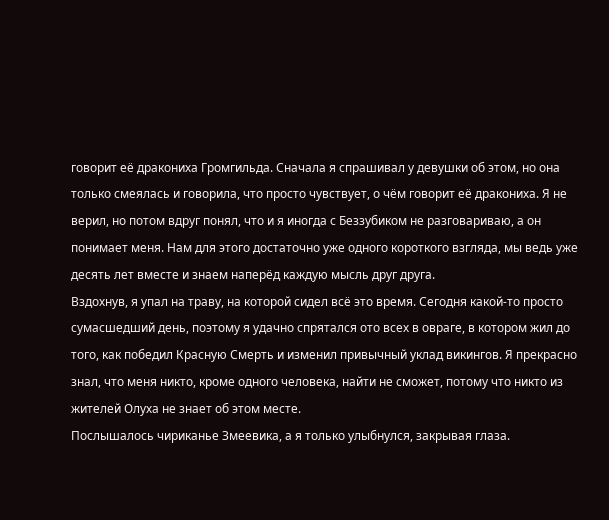говорит её дракониха Громгильда. Сначала я спрашивал у девушки об этом, но она только смеялась и говорила, что просто чувствует, о чём говорит её дракониха. Я не верил, но потом вдруг понял, что и я иногда с Беззубиком не разговариваю, а он понимает меня. Нам для этого достаточно уже одного короткого взгляда, мы ведь уже десять лет вместе и знаем наперёд каждую мысль друг друга.
Вздохнув, я упал на траву, на которой сидел всё это время. Сегодня какой-то просто сумасшедший день, поэтому я удачно спрятался ото всех в овраге, в котором жил до того, как победил Красную Смерть и изменил привычный уклад викингов. Я прекрасно знал, что меня никто, кроме одного человека, найти не сможет, потому что никто из жителей Олуха не знает об этом месте.
Послышалось чириканье Змеевика, а я только улыбнулся, закрывая глаза.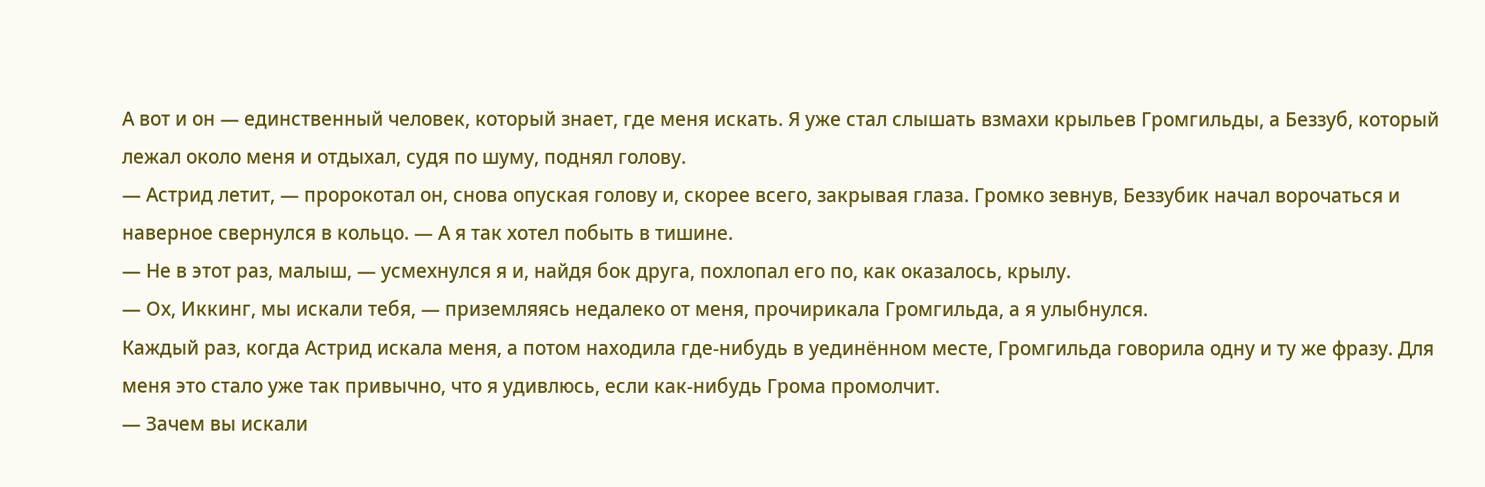А вот и он — единственный человек, который знает, где меня искать. Я уже стал слышать взмахи крыльев Громгильды, а Беззуб, который лежал около меня и отдыхал, судя по шуму, поднял голову.
— Астрид летит, — пророкотал он, снова опуская голову и, скорее всего, закрывая глаза. Громко зевнув, Беззубик начал ворочаться и наверное свернулся в кольцо. — А я так хотел побыть в тишине.
— Не в этот раз, малыш, — усмехнулся я и, найдя бок друга, похлопал его по, как оказалось, крылу.
— Ох, Иккинг, мы искали тебя, — приземляясь недалеко от меня, прочирикала Громгильда, а я улыбнулся.
Каждый раз, когда Астрид искала меня, а потом находила где-нибудь в уединённом месте, Громгильда говорила одну и ту же фразу. Для меня это стало уже так привычно, что я удивлюсь, если как-нибудь Грома промолчит.
— Зачем вы искали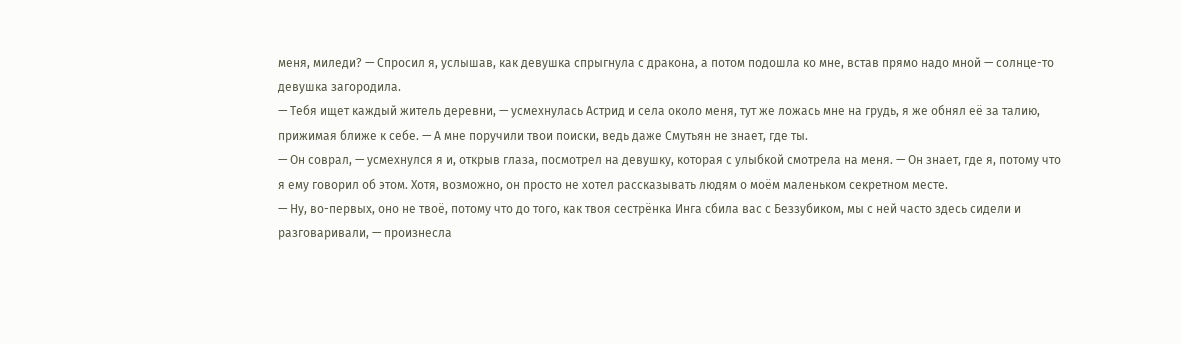меня, миледи? — Спросил я, услышав, как девушка спрыгнула с дракона, а потом подошла ко мне, встав прямо надо мной — солнце-то девушка загородила.
— Тебя ищет каждый житель деревни, — усмехнулась Астрид и села около меня, тут же ложась мне на грудь, я же обнял её за талию, прижимая ближе к себе. — А мне поручили твои поиски, ведь даже Смутьян не знает, где ты.
— Он соврал, — усмехнулся я и, открыв глаза, посмотрел на девушку, которая с улыбкой смотрела на меня. — Он знает, где я, потому что я ему говорил об этом. Хотя, возможно, он просто не хотел рассказывать людям о моём маленьком секретном месте.
— Ну, во-первых, оно не твоё, потому что до того, как твоя сестрёнка Инга сбила вас с Беззубиком, мы с ней часто здесь сидели и разговаривали, — произнесла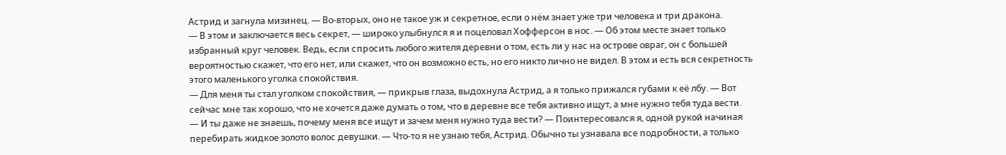Астрид и загнула мизинец. — Во-вторых, оно не такое уж и секретное, если о нём знает уже три человека и три дракона.
— В этом и заключается весь секрет, — широко улыбнулся я и поцеловал Хофферсон в нос. — Об этом месте знает только избранный круг человек. Ведь, если спросить любого жителя деревни о том, есть ли у нас на острове овраг, он с большей вероятностью скажет, что его нет, или скажет, что он возможно есть, но его никто лично не видел. В этом и есть вся секретность этого маленького уголка спокойствия.
— Для меня ты стал уголком спокойствия, — прикрыв глаза, выдохнула Астрид, а я только прижался губами к её лбу. — Вот сейчас мне так хорошо, что не хочется даже думать о том, что в деревне все тебя активно ищут, а мне нужно тебя туда вести.
— И ты даже не знаешь, почему меня все ищут и зачем меня нужно туда вести? — Поинтересовался я, одной рукой начиная перебирать жидкое золото волос девушки. — Что-то я не узнаю тебя, Астрид. Обычно ты узнавала все подробности, а только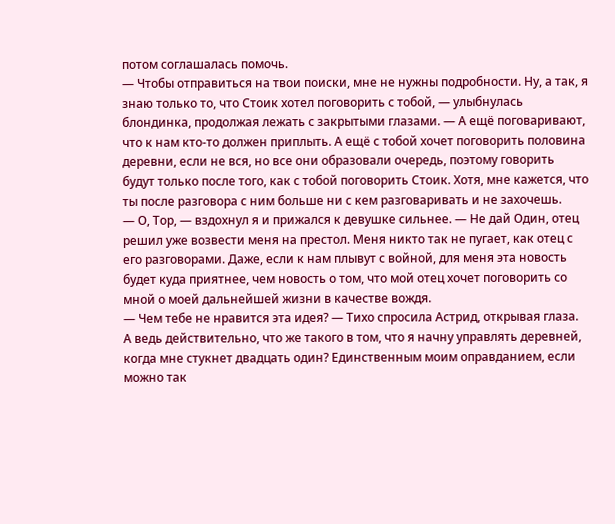потом соглашалась помочь.
— Чтобы отправиться на твои поиски, мне не нужны подробности. Ну, а так, я знаю только то, что Стоик хотел поговорить с тобой, — улыбнулась блондинка, продолжая лежать с закрытыми глазами. — А ещё поговаривают, что к нам кто-то должен приплыть. А ещё с тобой хочет поговорить половина деревни, если не вся, но все они образовали очередь, поэтому говорить будут только после того, как с тобой поговорить Стоик. Хотя, мне кажется, что ты после разговора с ним больше ни с кем разговаривать и не захочешь.
— О, Тор, — вздохнул я и прижался к девушке сильнее. — Не дай Один, отец решил уже возвести меня на престол. Меня никто так не пугает, как отец с его разговорами. Даже, если к нам плывут с войной, для меня эта новость будет куда приятнее, чем новость о том, что мой отец хочет поговорить со мной о моей дальнейшей жизни в качестве вождя.
— Чем тебе не нравится эта идея? — Тихо спросила Астрид, открывая глаза.
А ведь действительно, что же такого в том, что я начну управлять деревней, когда мне стукнет двадцать один? Единственным моим оправданием, если можно так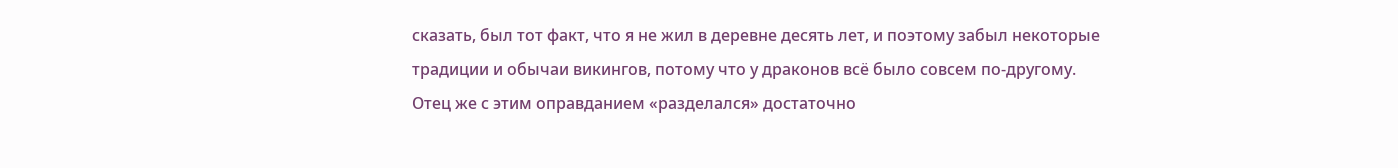сказать, был тот факт, что я не жил в деревне десять лет, и поэтому забыл некоторые традиции и обычаи викингов, потому что у драконов всё было совсем по-другому. Отец же с этим оправданием «разделался» достаточно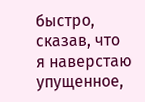быстро, сказав, что я наверстаю упущенное,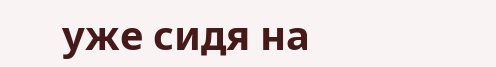уже сидя на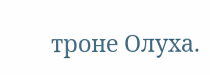троне Олуха.